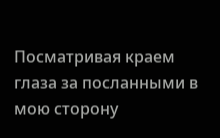Посматривая краем глаза за посланными в мою сторону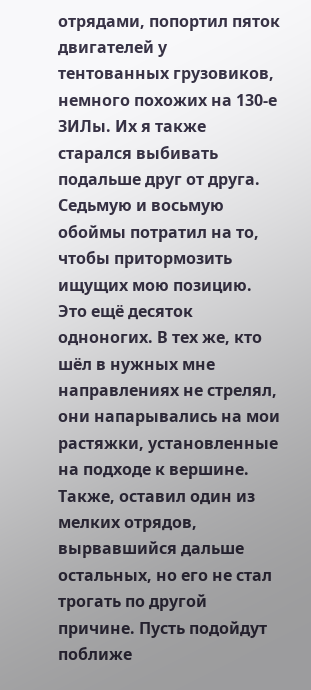отрядами, попортил пяток двигателей у тентованных грузовиков, немного похожих на 130-е ЗИЛы. Их я также старался выбивать подальше друг от друга. Седьмую и восьмую обоймы потратил на то, чтобы притормозить ищущих мою позицию. Это ещё десяток одноногих. В тех же, кто шёл в нужных мне направлениях не стрелял, они напарывались на мои растяжки, установленные на подходе к вершине. Также, оставил один из мелких отрядов, вырвавшийся дальше остальных, но его не стал трогать по другой причине. Пусть подойдут поближе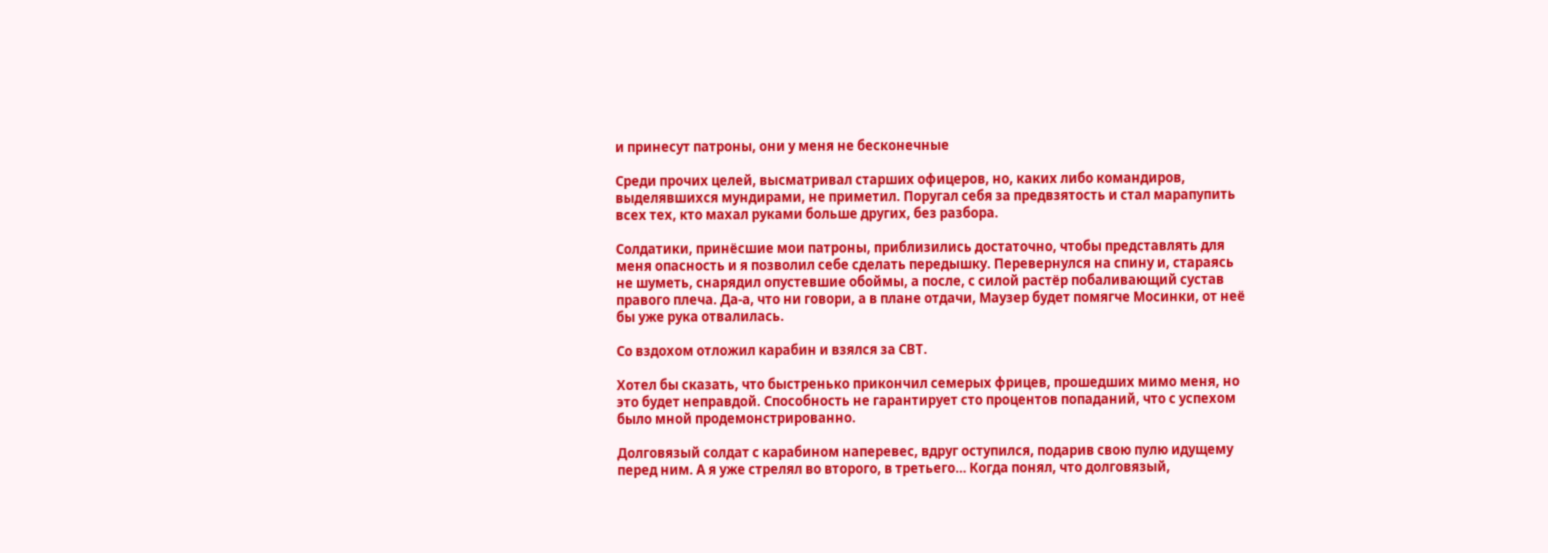и принесут патроны, они у меня не бесконечные

Среди прочих целей, высматривал старших офицеров, но, каких либо командиров, выделявшихся мундирами, не приметил. Поругал себя за предвзятость и стал марапупить всех тех, кто махал руками больше других, без разбора.

Солдатики, принёсшие мои патроны, приблизились достаточно, чтобы представлять для меня опасность и я позволил себе сделать передышку. Перевернулся на спину и, стараясь не шуметь, снарядил опустевшие обоймы, а после, с силой растёр побаливающий сустав правого плеча. Да-а, что ни говори, а в плане отдачи, Маузер будет помягче Мосинки, от неё бы уже рука отвалилась.

Со вздохом отложил карабин и взялся за СВТ.

Хотел бы сказать, что быстренько прикончил семерых фрицев, прошедших мимо меня, но это будет неправдой. Способность не гарантирует сто процентов попаданий, что с успехом было мной продемонстрированно.

Долговязый солдат с карабином наперевес, вдруг оступился, подарив свою пулю идущему перед ним. А я уже стрелял во второго, в третьего… Когда понял, что долговязый,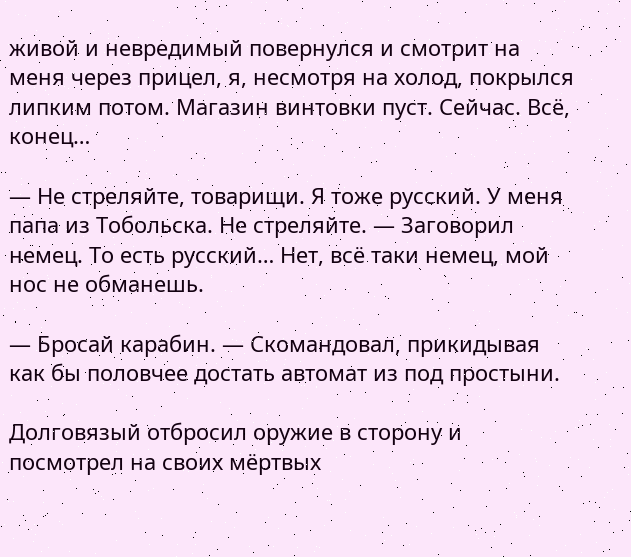живой и невредимый повернулся и смотрит на меня через прицел, я, несмотря на холод, покрылся липким потом. Магазин винтовки пуст. Сейчас. Всё, конец…

— Не стреляйте, товарищи. Я тоже русский. У меня папа из Тобольска. Не стреляйте. — Заговорил немец. То есть русский… Нет, всё таки немец, мой нос не обманешь.

— Бросай карабин. — Скомандовал, прикидывая как бы половчее достать автомат из под простыни.

Долговязый отбросил оружие в сторону и посмотрел на своих мёртвых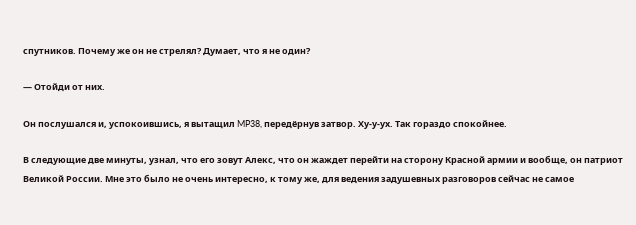спутников. Почему же он не стрелял? Думает, что я не один?

— Отойди от них.

Он послушался и, успокоившись, я вытащил MP38, передёрнув затвор. Ху-у-ух. Так гораздо спокойнее.

В следующие две минуты, узнал, что его зовут Алекс, что он жаждет перейти на сторону Красной армии и вообще, он патриот Великой России. Мне это было не очень интересно, к тому же, для ведения задушевных разговоров сейчас не самое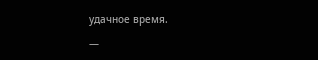удачное время.

—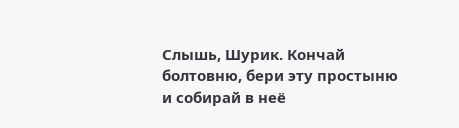Слышь, Шурик. Кончай болтовню, бери эту простыню и собирай в неё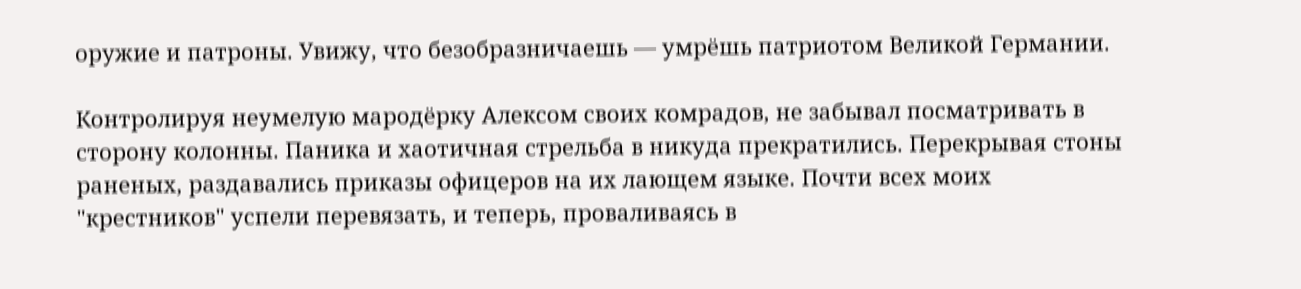оружие и патроны. Увижу, что безобразничаешь — умрёшь патриотом Великой Германии.

Контролируя неумелую мародёрку Алексом своих комрадов, не забывал посматривать в сторону колонны. Паника и хаотичная стрельба в никуда прекратились. Перекрывая стоны раненых, раздавались приказы офицеров на их лающем языке. Почти всех моих "крестников" успели перевязать, и теперь, проваливаясь в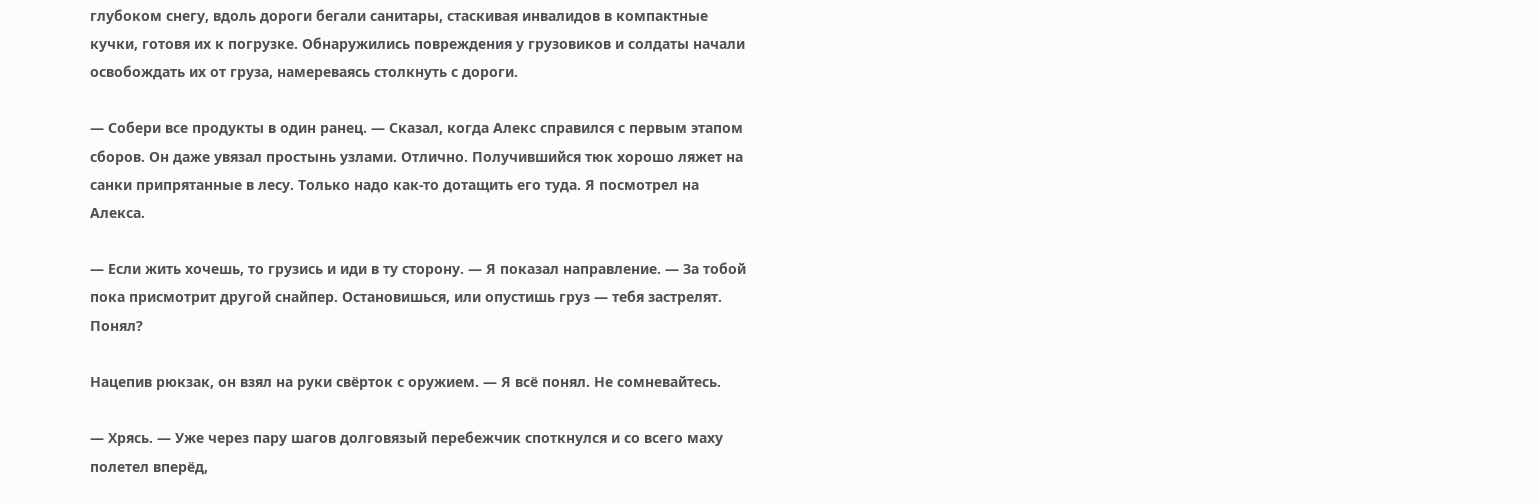глубоком снегу, вдоль дороги бегали санитары, стаскивая инвалидов в компактные кучки, готовя их к погрузке. Обнаружились повреждения у грузовиков и солдаты начали освобождать их от груза, намереваясь столкнуть с дороги.

— Собери все продукты в один ранец. — Сказал, когда Алекс справился с первым этапом сборов. Он даже увязал простынь узлами. Отлично. Получившийся тюк хорошо ляжет на санки припрятанные в лесу. Только надо как-то дотащить его туда. Я посмотрел на Алекса.

— Если жить хочешь, то грузись и иди в ту сторону. — Я показал направление. — За тобой пока присмотрит другой снайпер. Остановишься, или опустишь груз — тебя застрелят. Понял?

Нацепив рюкзак, он взял на руки свёрток с оружием. — Я всё понял. Не сомневайтесь.

— Хрясь. — Уже через пару шагов долговязый перебежчик споткнулся и со всего маху полетел вперёд,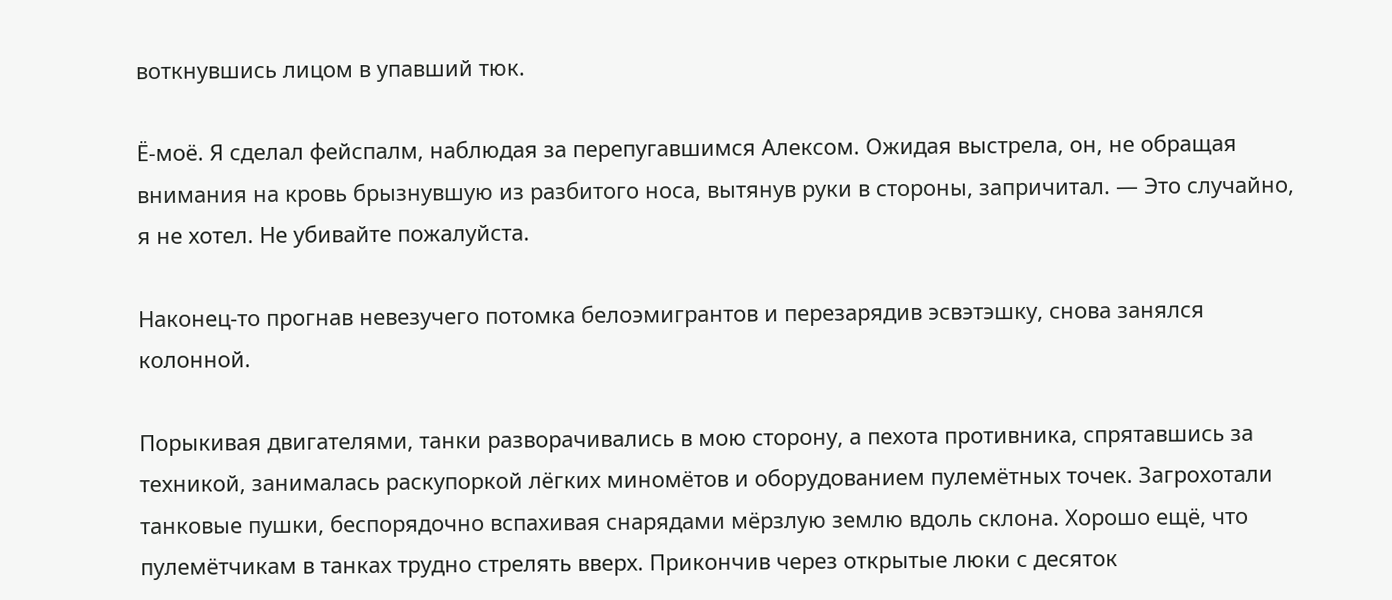воткнувшись лицом в упавший тюк.

Ё-моё. Я сделал фейспалм, наблюдая за перепугавшимся Алексом. Ожидая выстрела, он, не обращая внимания на кровь брызнувшую из разбитого носа, вытянув руки в стороны, запричитал. — Это случайно, я не хотел. Не убивайте пожалуйста.

Наконец-то прогнав невезучего потомка белоэмигрантов и перезарядив эсвэтэшку, снова занялся колонной.

Порыкивая двигателями, танки разворачивались в мою сторону, а пехота противника, спрятавшись за техникой, занималась раскупоркой лёгких миномётов и оборудованием пулемётных точек. Загрохотали танковые пушки, беспорядочно вспахивая снарядами мёрзлую землю вдоль склона. Хорошо ещё, что пулемётчикам в танках трудно стрелять вверх. Прикончив через открытые люки с десяток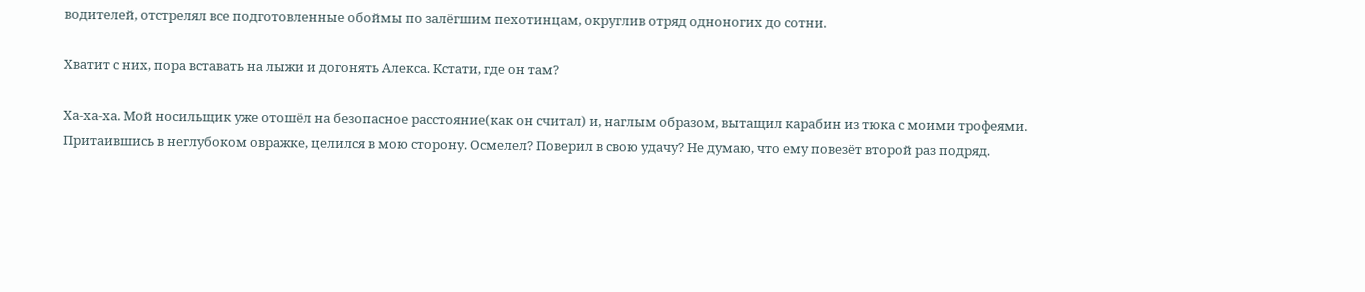водителей, отстрелял все подготовленные обоймы по залёгшим пехотинцам, округлив отряд одноногих до сотни.

Хватит с них, пора вставать на лыжи и догонять Алекса. Кстати, где он там?

Ха-ха-ха. Мой носильщик уже отошёл на безопасное расстояние(как он считал) и, наглым образом, вытащил карабин из тюка с моими трофеями. Притаившись в неглубоком овражке, целился в мою сторону. Осмелел? Поверил в свою удачу? Не думаю, что ему повезёт второй раз подряд.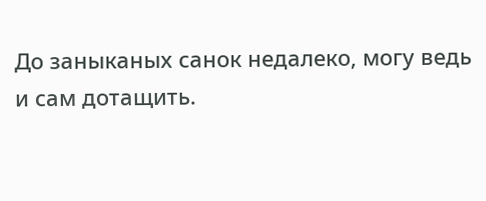До заныканых санок недалеко, могу ведь и сам дотащить.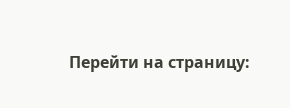Перейти на страницу: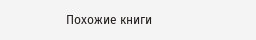Похожие книги